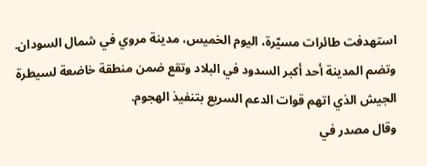استهدفت طائرات مسيّرة، اليوم الخميس، مدينة مروي في شمال السودان.
وتضم المدينة أحد أكبر السدود في البلاد وتقع ضمن منطقة خاضعة لسيطرة الجيش الذي اتهم قوات الدعم السريع بتنفيذ الهجوم.
وقال مصدر في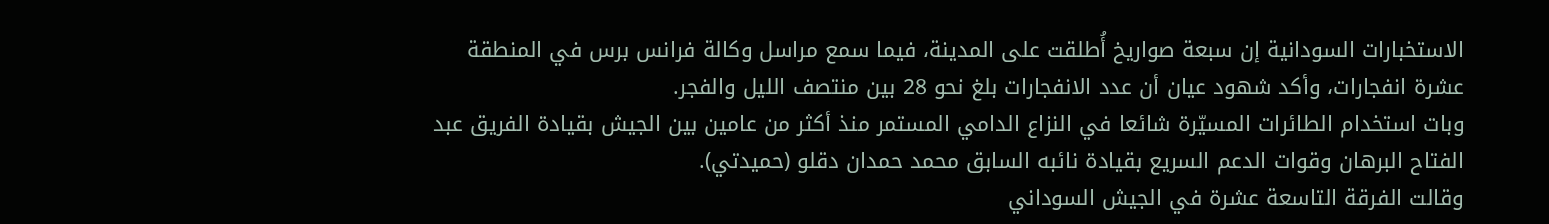الاستخبارات السودانية إن سبعة صواريخ أُطلقت على المدينة، فيما سمع مراسل وكالة فرانس برس في المنطقة عشرة انفجارات، وأكد شهود عيان أن عدد الانفجارات بلغ نحو 28 بين منتصف الليل والفجر.
وبات استخدام الطائرات المسيّرة شائعا في النزاع الدامي المستمر منذ أكثر من عامين بين الجيش بقيادة الفريق عبد الفتاح البرهان وقوات الدعم السريع بقيادة نائبه السابق محمد حمدان دقلو (حميدتي).
وقالت الفرقة التاسعة عشرة في الجيش السوداني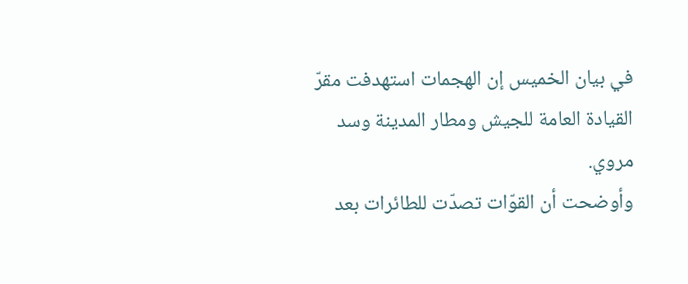في بيان الخميس إن الهجمات استهدفت مقرّ القيادة العامة للجيش ومطار المدينة وسد مروي.
وأوضحت أن القوّات تصدّت للطائرات بعد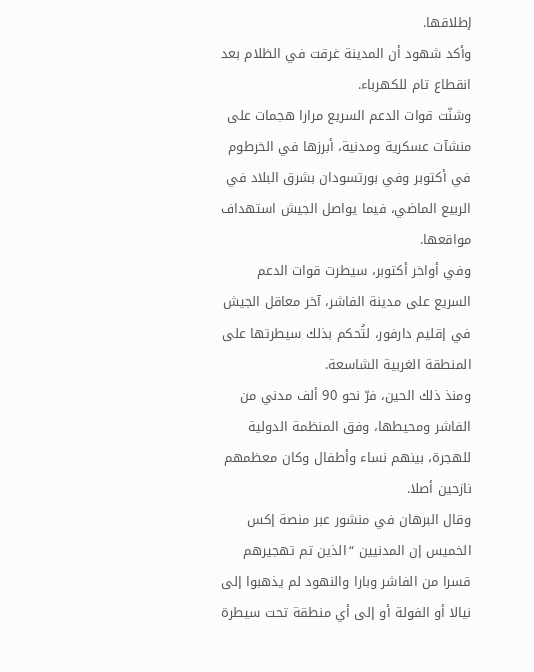إطلاقها.
وأكد شهود أن المدينة غرقت في الظلام بعد انقطاع تام للكهرباء.
وشنّت قوات الدعم السريع مرارا هجمات على منشآت عسكرية ومدنية، أبرزها في الخرطوم في أكتوبر وفي بورتسودان بشرق البلاد في الربيع الماضي، فيما يواصل الجيش استهداف مواقعها.
وفي أواخر أكتوبر، سيطرت قوات الدعم السريع على مدينة الفاشر، آخر معاقل الجيش في إقليم دارفور، لتُحكم بذلك سيطرتها على المنطقة الغربية الشاسعة.
ومنذ ذلك الحين، فرّ نحو 90 ألف مدني من الفاشر ومحيطها، وفق المنظمة الدولية للهجرة، بينهم نساء وأطفال وكان معظمهم نازحين أصلا.
وقال البرهان في منشور عبر منصة إكس الخميس إن المدنيين “الذين تم تهجيرهم قسرا من الفاشر وبارا والنهود لم يذهبوا إلى نيالا أو الفولة أو إلى أي منطقة تحت سيطرة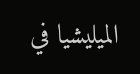الميليشيا في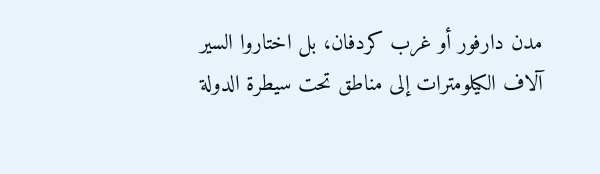مدن دارفور أو غرب كردفان، بل اختاروا السير آلاف الكيلومترات إلى مناطق تحت سيطرة الدولة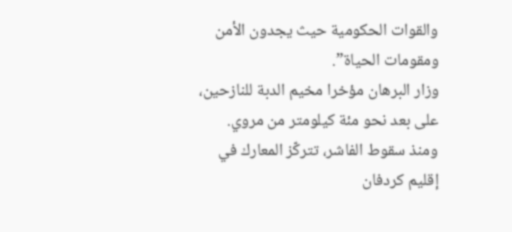والقوات الحكومية حيث يجدون الأمن ومقومات الحياة”.
وزار البرهان مؤخرا مخيم الدبة للنازحين، على بعد نحو مئة كيلومتر من مروي.
ومنذ سقوط الفاشر، تتركّز المعارك في إقليم كردفان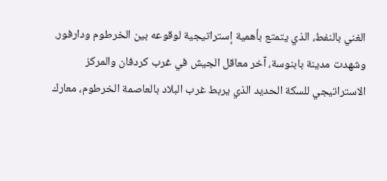الغني بالنفط، الذي يتمتع بأهمية إستراتيجية لوقوعه بين الخرطوم ودارفور.
وشهدت مدينة بابنوسة، آخر معاقل الجيش في غرب كردفان والمركز الاستراتيجي للسكة الحديد الذي يربط غرب البلاد بالعاصمة الخرطوم، معارك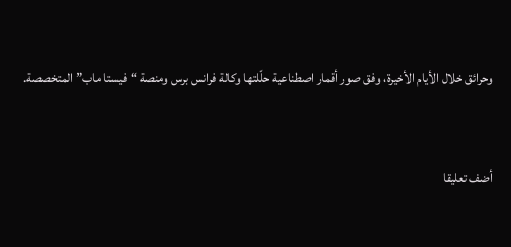وحرائق خلال الأيام الأخيرة، وفق صور أقمار اصطناعية حلّلتها وكالة فرانس برس ومنصة “فيستا ماب” المتخصصة.


أضف تعليقا